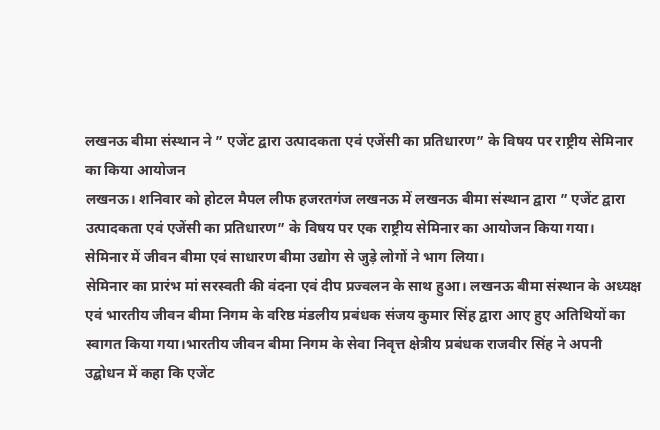लखनऊ बीमा संस्थान ने ” एजेंट द्वारा उत्पादकता एवं एजेंसी का प्रतिधारण” के विषय पर राष्ट्रीय सेमिनार का किया आयोजन
लखनऊ। शनिवार को होटल मैपल लीफ हजरतगंज लखनऊ में लखनऊ बीमा संस्थान द्वारा ” एजेंट द्वारा उत्पादकता एवं एजेंसी का प्रतिधारण” के विषय पर एक राष्ट्रीय सेमिनार का आयोजन किया गया।
सेमिनार में जीवन बीमा एवं साधारण बीमा उद्योग से जुड़े लोगों ने भाग लिया।
सेमिनार का प्रारंभ मां सरस्वती की वंदना एवं दीप प्रज्वलन के साथ हुआ। लखनऊ बीमा संस्थान के अध्यक्ष एवं भारतीय जीवन बीमा निगम के वरिष्ठ मंडलीय प्रबंधक संजय कुमार सिंह द्वारा आए हुए अतिथियों का स्वागत किया गया।भारतीय जीवन बीमा निगम के सेवा निवृत्त क्षेत्रीय प्रबंधक राजवीर सिंह ने अपनी उद्बोधन में कहा कि एजेंट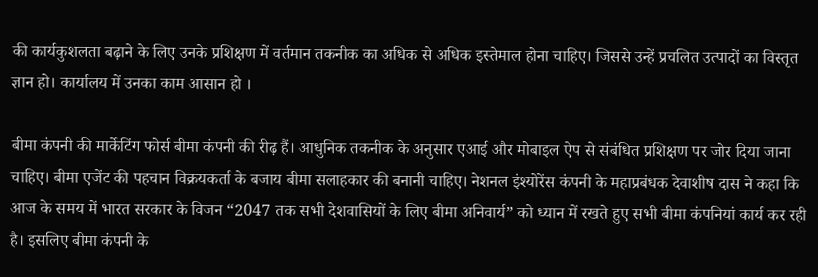की कार्यकुशलता बढ़ाने के लिए उनके प्रशिक्षण में वर्तमान तकनीक का अधिक से अधिक इस्तेमाल होना चाहिए। जिससे उन्हें प्रचलित उत्पादों का विस्तृत ज्ञान हो। कार्यालय में उनका काम आसान हो ।

बीमा कंपनी की मार्केटिंग फोर्स बीमा कंपनी की रीढ़ हैं। आधुनिक तकनीक के अनुसार एआई और मोबाइल ऐप से संबंधित प्रशिक्षण पर जोर दिया जाना चाहिए। बीमा एजेंट की पहचान विक्रयकर्ता के बजाय बीमा सलाहकार की बनानी चाहिए। नेशनल इंश्योरेंस कंपनी के महाप्रबंधक देवाशीष दास ने कहा कि आज के समय में भारत सरकार के विजन “2047 तक सभी देशवासियों के लिए बीमा अनिवार्य” को ध्यान में रखते हुए सभी बीमा कंपनियां कार्य कर रही है। इसलिए बीमा कंपनी के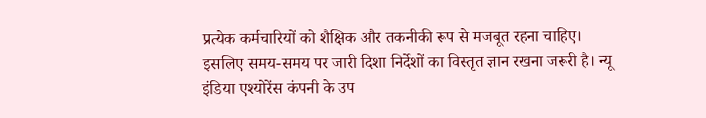प्रत्येक कर्मचारियों को शैक्षिक और तकनीकी रूप से मजबूत रहना चाहिए। इसलिए समय-समय पर जारी दिशा निर्देशों का विस्तृत ज्ञान रखना जरूरी है। न्यू इंडिया एश्योरेंस कंपनी के उप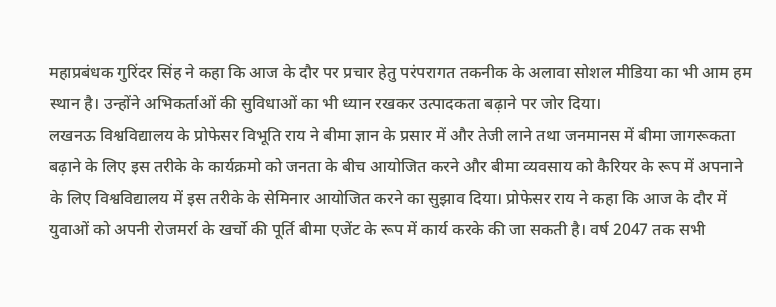महाप्रबंधक गुरिंदर सिंह ने कहा कि आज के दौर पर प्रचार हेतु परंपरागत तकनीक के अलावा सोशल मीडिया का भी आम हम स्थान है। उन्होंने अभिकर्ताओं की सुविधाओं का भी ध्यान रखकर उत्पादकता बढ़ाने पर जोर दिया।
लखनऊ विश्वविद्यालय के प्रोफेसर विभूति राय ने बीमा ज्ञान के प्रसार में और तेजी लाने तथा जनमानस में बीमा जागरूकता बढ़ाने के लिए इस तरीके के कार्यक्रमो को जनता के बीच आयोजित करने और बीमा व्यवसाय को कैरियर के रूप में अपनाने के लिए विश्वविद्यालय में इस तरीके के सेमिनार आयोजित करने का सुझाव दिया। प्रोफेसर राय ने कहा कि आज के दौर में युवाओं को अपनी रोजमर्रा के खर्चो की पूर्ति बीमा एजेंट के रूप में कार्य करके की जा सकती है। वर्ष 2047 तक सभी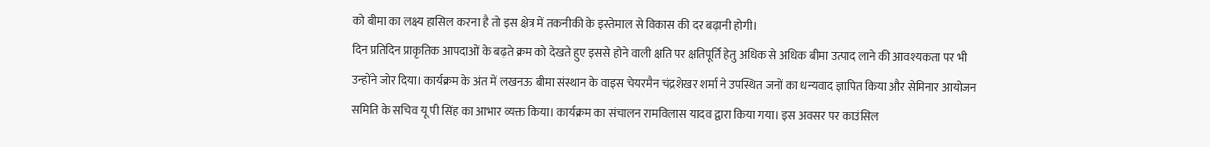को बीमा का लक्ष्य हासिल करना है तो इस क्षेत्र में तकनीकी के इस्तेमाल से विकास की दर बढ़ानी होगी।
दिन प्रतिदिन प्राकृतिक आपदाओं के बढ़ते क्रम को देखते हुए इससे होने वाली क्षति पर क्षतिपूर्ति हेतु अधिक से अधिक बीमा उत्पाद लाने की आवश्यकता पर भी उन्होंने जोर दिया। कार्यक्रम के अंत में लखनऊ बीमा संस्थान के वाइस चेयरमैन चंद्रशेखर शर्मा ने उपस्थित जनों का धन्यवाद ज्ञापित किया और सेमिनार आयोजन समिति के सचिव यू पी सिंह का आभार व्यक्त किया। कार्यक्रम का संचालन रामविलास यादव द्वारा किया गया। इस अवसर पर काउंसिल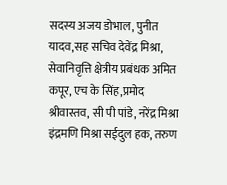सदस्य अजय डोभाल, पुनीत यादव,सह सचिव देवेंद्र मिश्रा, सेवानिवृत्ति क्षेत्रीय प्रबंधक अमित कपूर, एच के सिंह,प्रमोद श्रीवास्तव, सी पी पांडे, नरेंद्र मिश्रा इंद्रमणि मिश्रा सईदुल हक, तरुण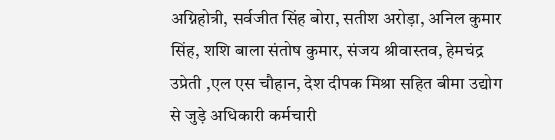अग्निहोत्री, सर्वजीत सिंह बोरा, सतीश अरोड़ा, अनिल कुमार सिंह, शशि बाला संतोष कुमार, संजय श्रीवास्तव, हेमचंद्र उप्रेती ,एल एस चौहान, देश दीपक मिश्रा सहित बीमा उद्योग से जुड़े अधिकारी कर्मचारी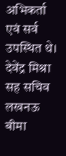अभिकर्ता एवं सर्व उपस्थित थे।
देवेंद्र मिश्रा
सह सचिव लखनऊ बीमा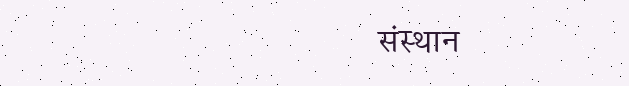संस्थान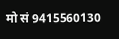मो सं 9415560130